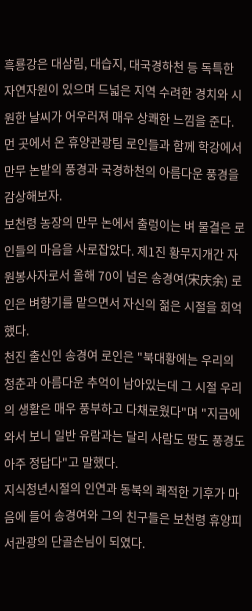흑룡강은 대삼림, 대습지, 대국경하천 등 독특한 자연자원이 있으며 드넓은 지역 수려한 경치와 시원한 날씨가 어우러져 매우 상쾌한 느낌을 준다. 먼 곳에서 온 휴양관광팀 로인들과 함께 학강에서 만무 논밭의 풍경과 국경하천의 아름다운 풍경을 감상해보자.
보천령 농장의 만무 논에서 출렁이는 벼 물결은 로인들의 마음을 사로잡았다. 제1진 황무지개간 자원봉사자로서 올해 70이 넘은 송경여(宋庆余) 로인은 벼향기를 맡으면서 자신의 젊은 시절을 회억했다.
천진 출신인 송경여 로인은 "북대황에는 우리의 청춘과 아름다운 추억이 남아있는데 그 시절 우리의 생활은 매우 풍부하고 다채로웠다"며 "지금에 와서 보니 일반 유람과는 달리 사람도 땅도 풍경도 아주 정답다"고 말했다.
지식청년시절의 인연과 동북의 쾌적한 기후가 마음에 들어 송경여와 그의 친구들은 보천령 휴양피서관광의 단골손님이 되였다.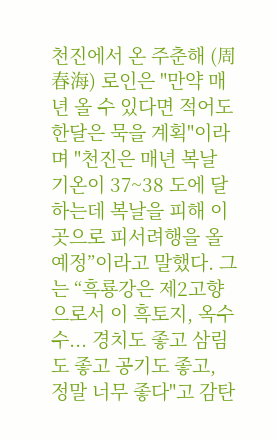천진에서 온 주춘해 (周春海) 로인은 "만약 매년 올 수 있다면 적어도 한달은 묵을 계획"이라며 "천진은 매년 복날 기온이 37~38 도에 달하는데 복날을 피해 이곳으로 피서려행을 올 예정”이라고 말했다. 그는 “흑룡강은 제2고향으로서 이 흑토지, 옥수수... 경치도 좋고 삼림도 좋고 공기도 좋고, 정말 너무 좋다"고 감탄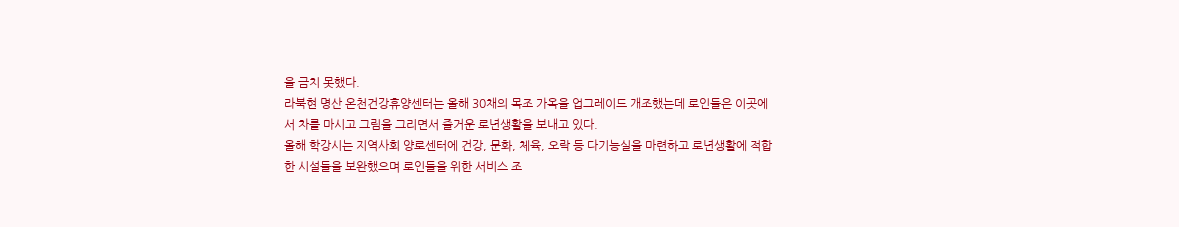을 금치 못했다.
라북현 명산 온천건강휴양센터는 올해 30채의 목조 가옥을 업그레이드 개조했는데 로인들은 이곳에서 차를 마시고 그림을 그리면서 즐거운 로년생활을 보내고 있다.
올해 학강시는 지역사회 양로센터에 건강, 문화, 체육, 오락 등 다기능실을 마련하고 로년생활에 적합한 시설들을 보완했으며 로인들을 위한 서비스 조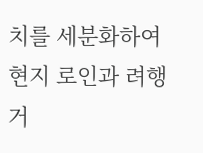치를 세분화하여 현지 로인과 려행 거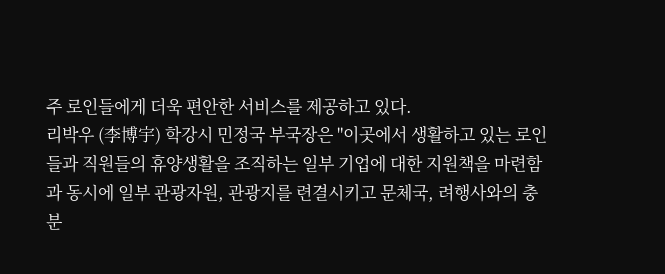주 로인들에게 더욱 편안한 서비스를 제공하고 있다.
리박우 (李博宇) 학강시 민정국 부국장은 "이곳에서 생활하고 있는 로인들과 직원들의 휴양생활을 조직하는 일부 기업에 대한 지원책을 마련함과 동시에 일부 관광자원, 관광지를 련결시키고 문체국, 려행사와의 충분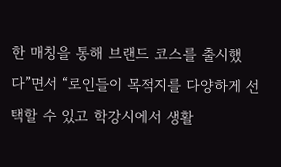한 매칭을 통해 브랜드 코스를 출시했다”면서 “로인들이 목적지를 다양하게 선택할 수 있고 학강시에서 생활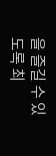을 즐길 수 있도록 최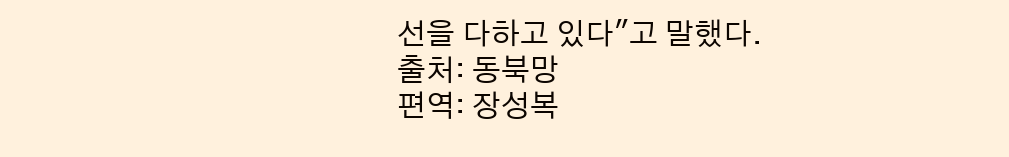선을 다하고 있다"고 말했다.
출처: 동북망
편역: 장성복